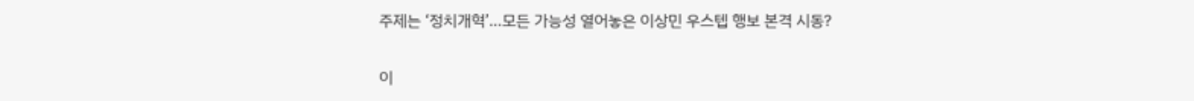주제는 ‘정치개혁’…모든 가능성 열어놓은 이상민 우스텝 행보 본격 시동?

이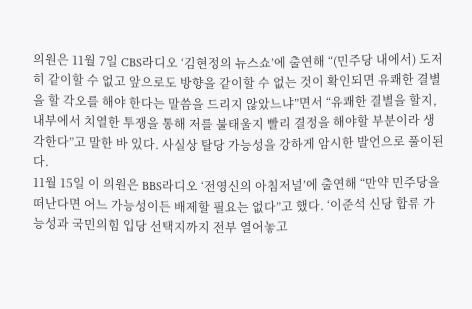의원은 11월 7일 CBS라디오 ‘김현정의 뉴스쇼’에 출연해 “(민주당 내에서) 도저히 같이할 수 없고 앞으로도 방향을 같이할 수 없는 것이 확인되면 유쾌한 결별을 할 각오를 해야 한다는 말씀을 드리지 않았느냐”면서 “유쾌한 결별을 할지, 내부에서 치열한 투쟁을 통해 저를 불태울지 빨리 결정을 해야할 부분이라 생각한다”고 말한 바 있다. 사실상 탈당 가능성을 강하게 암시한 발언으로 풀이된다.
11월 15일 이 의원은 BBS라디오 ‘전영신의 아침저널’에 출연해 “만약 민주당을 떠난다면 어느 가능성이든 배제할 필요는 없다”고 했다. ‘이준석 신당 합류 가능성과 국민의힘 입당 선택지까지 전부 열어놓고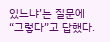있느냐’는 질문에 “그렇다”고 답했다.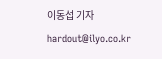이동섭 기자 hardout@ilyo.co.kr